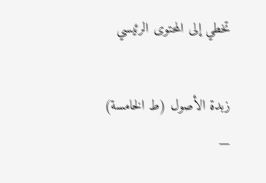تخطي إلى المحتوى الرئيسي

زبدة الأصول (ط الخامسة) —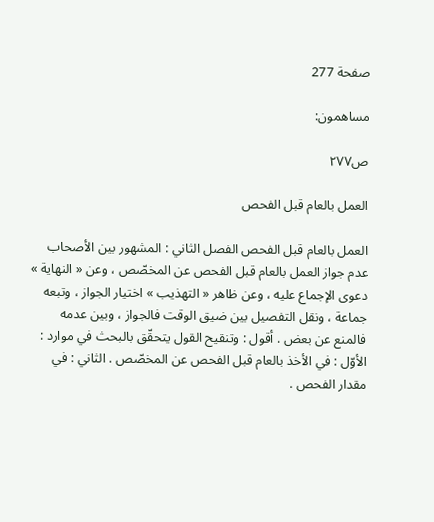صفحة 277

مساهمون:

ص٢٧٧

العمل بالعام قبل الفحص

العمل بالعام قبل الفحص الفصل الثاني : المشهور بين الأصحاب عدم جواز العمل بالعام قبل الفحص عن المخصّص ، وعن « النهاية » دعوى الإجماع عليه ، وعن ظاهر « التهذيب » اختيار الجواز ، وتبعه جماعة ، ونقل التفصيل بين ضيق الوقت فالجواز ، وبين عدمه فالمنع عن بعض . أقول : وتنقيح القول يتحقّق بالبحث في موارد : الأوّل : في الأخذ بالعام قبل الفحص عن المخصّص . الثاني : في مقدار الفحص .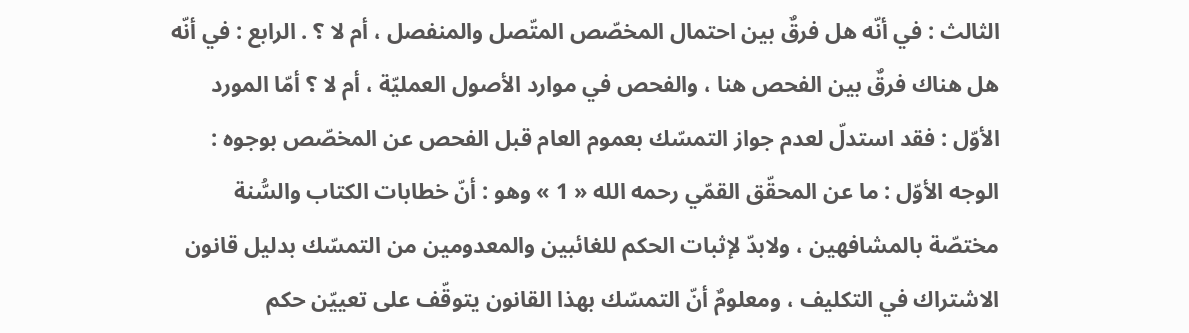الثالث : في أنّه هل فرقٌ بين احتمال المخصّص المتّصل والمنفصل ، أم لا ؟ . الرابع : في أنّه هل هناك فرقٌ بين الفحص هنا ، والفحص في موارد الأصول العمليّة ، أم لا ؟ أمّا المورد الأوّل : فقد استدلّ لعدم جواز التمسّك بعموم العام قبل الفحص عن المخصّص بوجوه : الوجه الأوّل : ما عن المحقّق القمّي رحمه الله « 1 » وهو : أنّ خطابات الكتاب والسُّنة مختصّة بالمشافهين ، ولابدّ لإثبات الحكم للغائبين والمعدومين من التمسّك بدليل قانون الاشتراك في التكليف ، ومعلومٌ أنّ التمسّك بهذا القانون يتوقّف على تعييّن حكم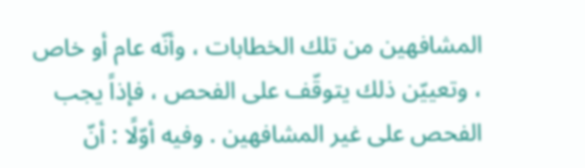المشافهين من تلك الخطابات ، وأنّه عام أو خاص ، وتعييّن ذلك يتوقّف على الفحص ، فإذاً يجب الفحص على غير المشافهين . وفيه أوّلًا : أنّ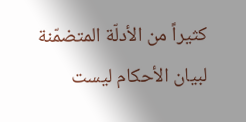كثيراً من الأدلّة المتضمّنة لبيان الأحكام ليست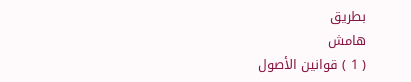بطريق
هامش
( 1 ) قوانين الأصول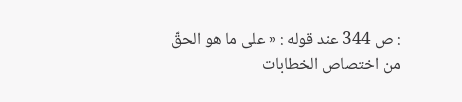: ص 344 عند قوله : « على ما هو الحقّ من اختصاص الخطابات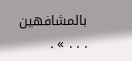بالمشافهين . . . » .